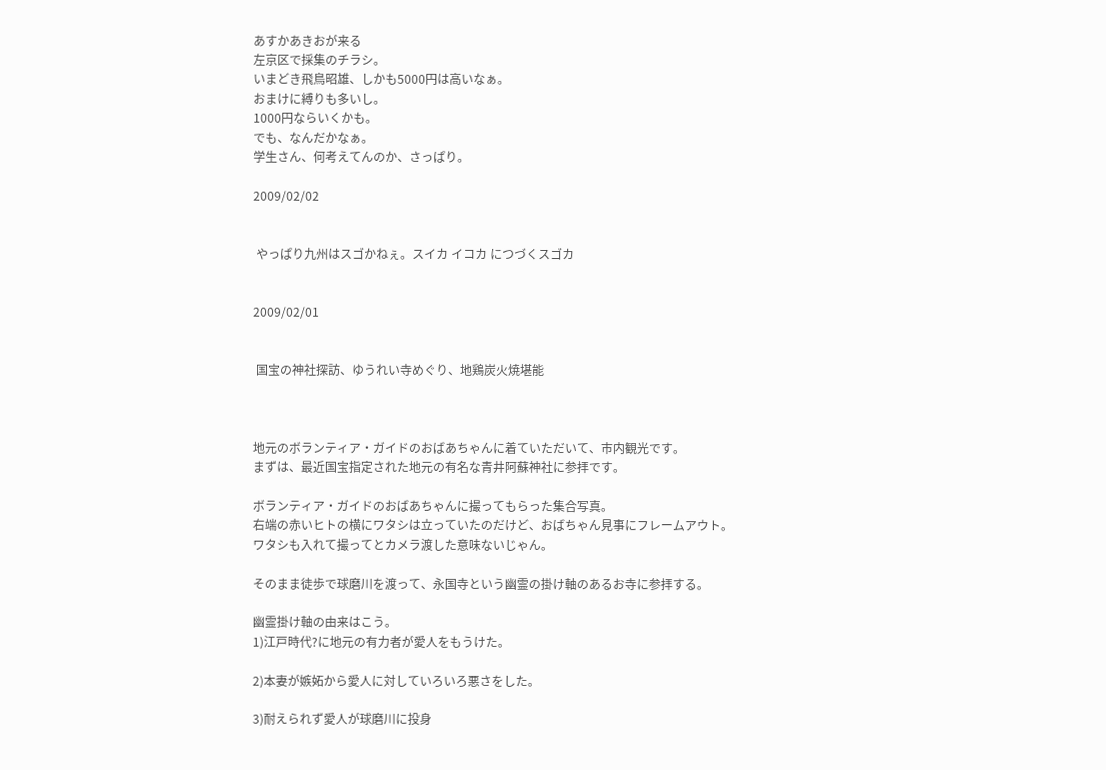あすかあきおが来る
左京区で採集のチラシ。
いまどき飛鳥昭雄、しかも5000円は高いなぁ。
おまけに縛りも多いし。
1000円ならいくかも。
でも、なんだかなぁ。
学生さん、何考えてんのか、さっぱり。

2009/02/02


 やっぱり九州はスゴかねぇ。スイカ イコカ につづくスゴカ


2009/02/01


 国宝の神社探訪、ゆうれい寺めぐり、地鶏炭火焼堪能



地元のボランティア・ガイドのおばあちゃんに着ていただいて、市内観光です。
まずは、最近国宝指定された地元の有名な青井阿蘇神社に参拝です。

ボランティア・ガイドのおばあちゃんに撮ってもらった集合写真。
右端の赤いヒトの横にワタシは立っていたのだけど、おばちゃん見事にフレームアウト。
ワタシも入れて撮ってとカメラ渡した意味ないじゃん。

そのまま徒歩で球磨川を渡って、永国寺という幽霊の掛け軸のあるお寺に参拝する。

幽霊掛け軸の由来はこう。
1)江戸時代?に地元の有力者が愛人をもうけた。

2)本妻が嫉妬から愛人に対していろいろ悪さをした。

3)耐えられず愛人が球磨川に投身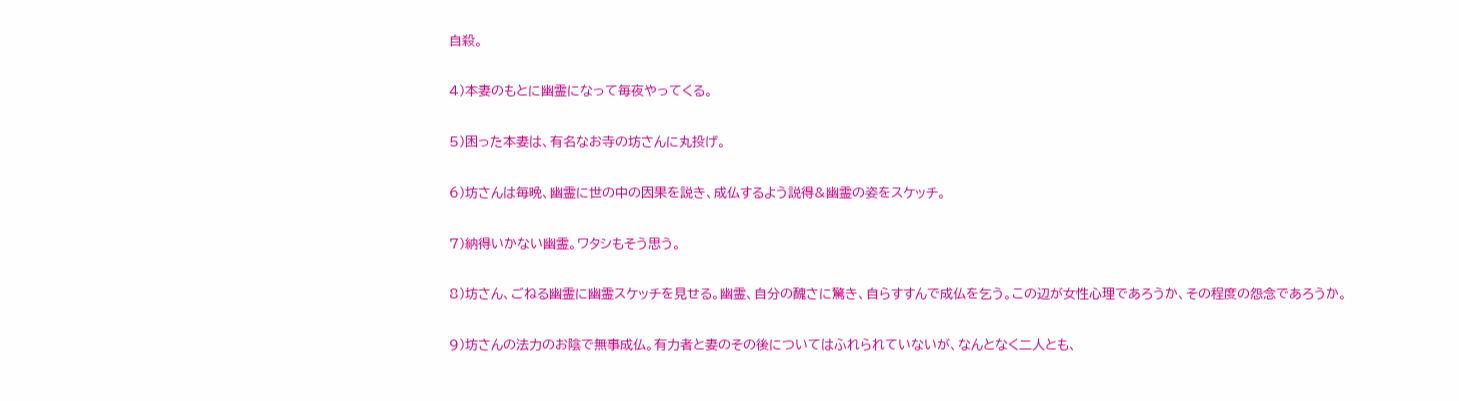自殺。

4)本妻のもとに幽霊になって毎夜やってくる。

5)困った本妻は、有名なお寺の坊さんに丸投げ。

6)坊さんは毎晩、幽霊に世の中の因果を説き、成仏するよう説得&幽霊の姿をスケッチ。

7)納得いかない幽霊。ワタシもそう思う。

8)坊さん、ごねる幽霊に幽霊スケッチを見せる。幽霊、自分の醜さに驚き、自らすすんで成仏を乞う。この辺が女性心理であろうか、その程度の怨念であろうか。

9)坊さんの法力のお陰で無事成仏。有力者と妻のその後についてはふれられていないが、なんとなく二人とも、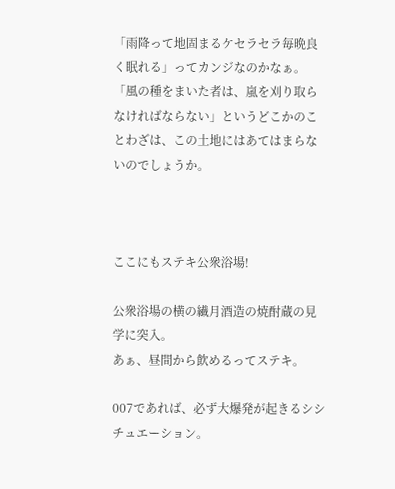「雨降って地固まるケセラセラ毎晩良く眠れる」ってカンジなのかなぁ。
「風の種をまいた者は、嵐を刈り取らなければならない」というどこかのことわざは、この土地にはあてはまらないのでしょうか。



ここにもステキ公衆浴場!

公衆浴場の横の繊月酒造の焼酎蔵の見学に突入。
あぁ、昼間から飲めるってステキ。

007であれば、必ず大爆発が起きるシシチュエーション。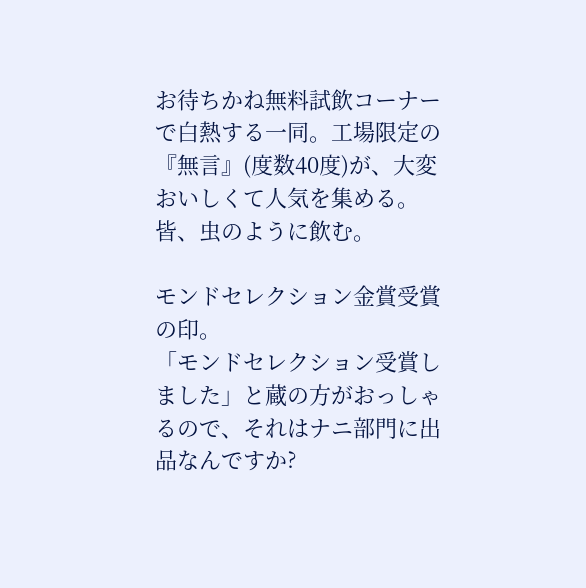お待ちかね無料試飲コーナーで白熱する一同。工場限定の『無言』(度数40度)が、大変おいしくて人気を集める。
皆、虫のように飲む。

モンドセレクション金賞受賞の印。
「モンドセレクション受賞しました」と蔵の方がおっしゃるので、それはナニ部門に出品なんですか?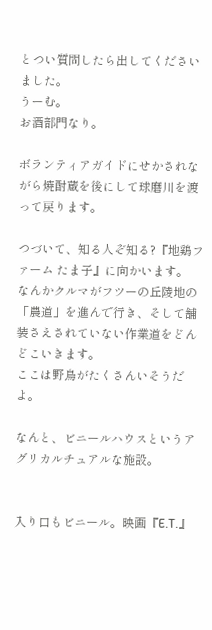とつい質問したら出してくださいました。
うーむ。
お酒部門なり。

ボランティアガイドにせかされながら焼酎蔵を後にして球磨川を渡って戻ります。

つづいて、知る人ぞ知る?『地鶏ファーム たま子』に向かいます。
なんかクルマがフツーの丘陵地の「農道」を進んで行き、そして舗装さえされていない作業道をどんどこいきます。
ここは野鳥がたくさんいそうだよ。

なんと、ビニールハウスというアグリカルチュアルな施設。


入り口もビニール。映画『E.T.』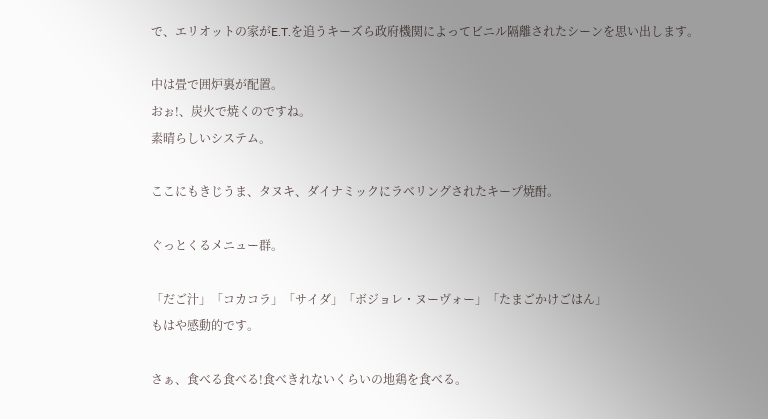で、エリオットの家がE.T.を追うキーズら政府機関によってビニル隔離されたシーンを思い出します。

中は畳で囲炉裏が配置。
おぉ!、炭火で焼くのですね。
素晴らしいシステム。

ここにもきじうま、タヌキ、ダイナミックにラベリングされたキープ焼酎。

ぐっとくるメニュー群。

「だご汁」「コカコラ」「サイダ」「ボジョレ・ヌーヴォー」「たまごかけごはん」
もはや感動的です。

さぁ、食べる食べる!食べきれないくらいの地鶏を食べる。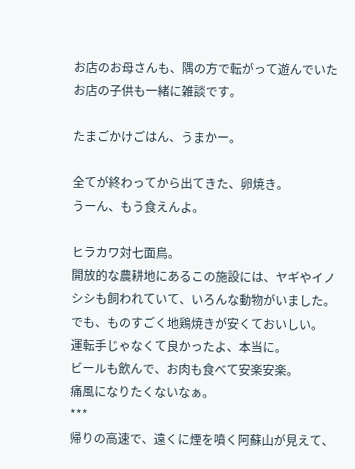お店のお母さんも、隅の方で転がって遊んでいたお店の子供も一緒に雑談です。

たまごかけごはん、うまかー。

全てが終わってから出てきた、卵焼き。
うーん、もう食えんよ。

ヒラカワ対七面鳥。
開放的な農耕地にあるこの施設には、ヤギやイノシシも飼われていて、いろんな動物がいました。
でも、ものすごく地鶏焼きが安くておいしい。
運転手じゃなくて良かったよ、本当に。
ビールも飲んで、お肉も食べて安楽安楽。
痛風になりたくないなぁ。
***
帰りの高速で、遠くに煙を噴く阿蘇山が見えて、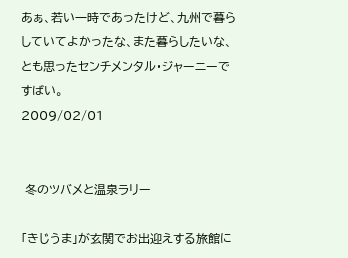あぁ、若い一時であったけど、九州で暮らしていてよかったな、また暮らしたいな、とも思ったセンチメンタル・ジャーニーですばい。
2009/02/01


 冬のツバメと温泉ラリー

「きじうま」が玄関でお出迎えする旅館に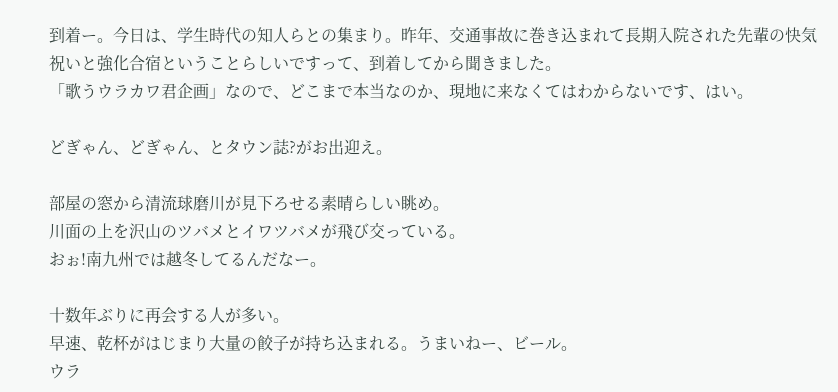到着ー。今日は、学生時代の知人らとの集まり。昨年、交通事故に巻き込まれて長期入院された先輩の快気祝いと強化合宿ということらしいですって、到着してから聞きました。
「歌うウラカワ君企画」なので、どこまで本当なのか、現地に来なくてはわからないです、はい。

どぎゃん、どぎゃん、とタウン誌?がお出迎え。

部屋の窓から清流球磨川が見下ろせる素晴らしい眺め。
川面の上を沢山のツバメとイワツバメが飛び交っている。
おぉ!南九州では越冬してるんだなー。

十数年ぶりに再会する人が多い。
早速、乾杯がはじまり大量の餃子が持ち込まれる。うまいねー、ビール。
ウラ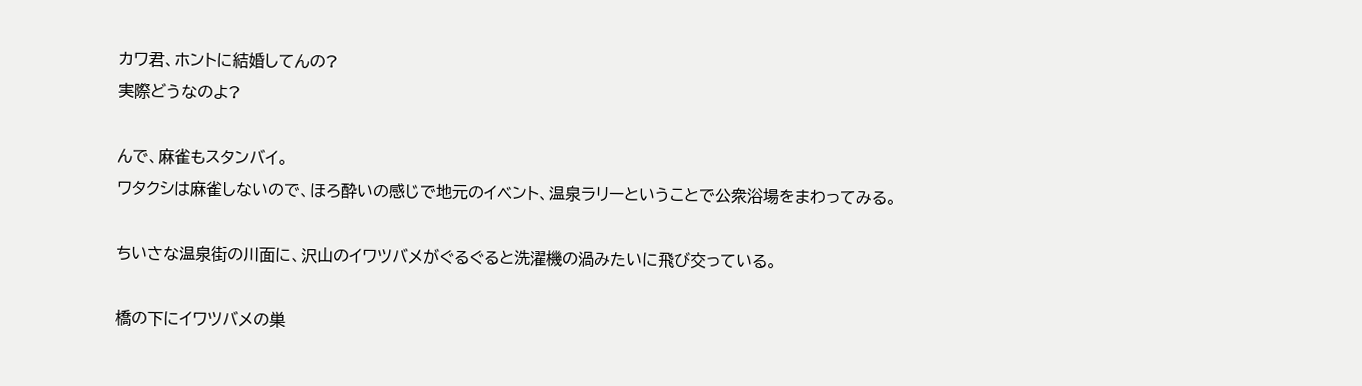カワ君、ホントに結婚してんの?
実際どうなのよ?

んで、麻雀もスタンバイ。
ワタクシは麻雀しないので、ほろ酔いの感じで地元のイベント、温泉ラリーということで公衆浴場をまわってみる。

ちいさな温泉街の川面に、沢山のイワツバメがぐるぐると洗濯機の渦みたいに飛び交っている。

橋の下にイワツバメの巣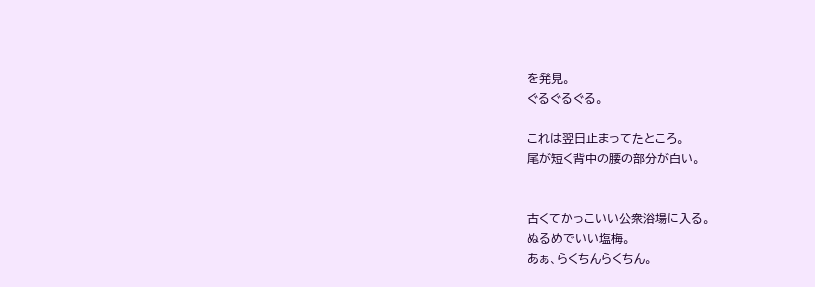を発見。
ぐるぐるぐる。

これは翌日止まってたところ。
尾が短く背中の腰の部分が白い。


古くてかっこいい公衆浴場に入る。
ぬるめでいい塩梅。
あぁ、らくちんらくちん。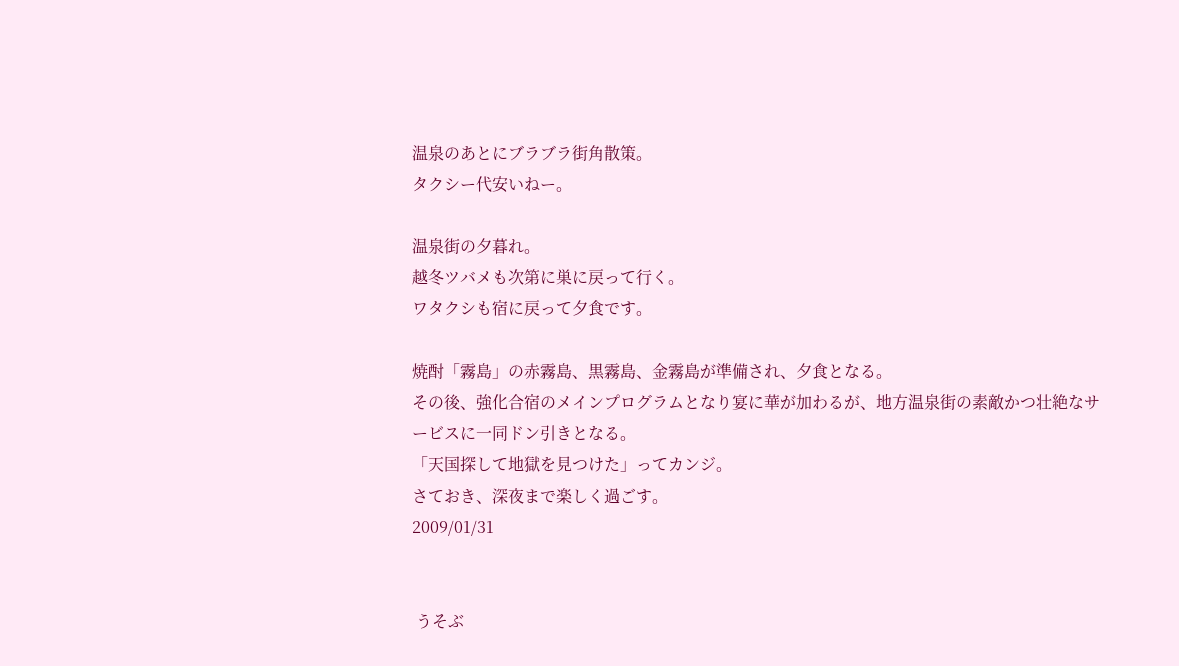温泉のあとにブラブラ街角散策。
タクシー代安いねー。

温泉街の夕暮れ。
越冬ツバメも次第に巣に戻って行く。
ワタクシも宿に戻って夕食です。

焼酎「霧島」の赤霧島、黒霧島、金霧島が準備され、夕食となる。
その後、強化合宿のメインプログラムとなり宴に華が加わるが、地方温泉街の素敵かつ壮絶なサービスに一同ドン引きとなる。
「天国探して地獄を見つけた」ってカンジ。
さておき、深夜まで楽しく過ごす。
2009/01/31


 うそぶ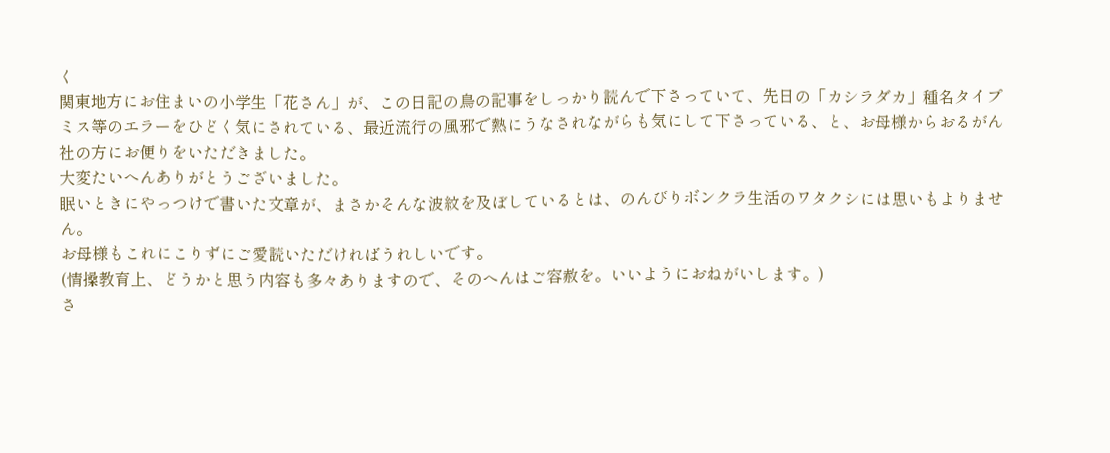く
関東地方にお住まいの小学生「花さん」が、この日記の鳥の記事をしっかり読んで下さっていて、先日の「カシラダカ」種名タイプミス等のエラーをひどく気にされている、最近流行の風邪で熱にうなされながらも気にして下さっている、と、お母様からおるがん社の方にお便りをいただきました。
大変たいへんありがとうございました。
眠いときにやっつけで書いた文章が、まさかそんな波紋を及ぼしているとは、のんびりボンクラ生活のワタクシには思いもよりません。
お母様もこれにこりずにご愛読いただければうれしいです。
(情操教育上、どうかと思う内容も多々ありますので、そのへんはご容赦を。いいようにおねがいします。)
さ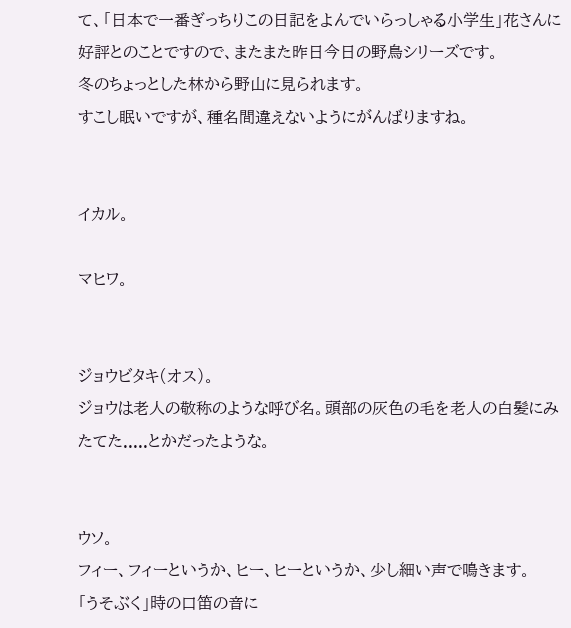て、「日本で一番ぎっちりこの日記をよんでいらっしゃる小学生」花さんに好評とのことですので、またまた昨日今日の野鳥シリーズです。
冬のちょっとした林から野山に見られます。
すこし眠いですが、種名間違えないようにがんばりますね。


イカル。

マヒワ。


ジョウビタキ(オス)。
ジョウは老人の敬称のような呼び名。頭部の灰色の毛を老人の白髪にみたてた.....とかだったような。


ウソ。
フィー、フィーというか、ヒー、ヒーというか、少し細い声で鳴きます。
「うそぶく」時の口笛の音に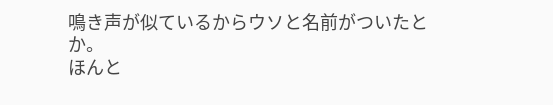鳴き声が似ているからウソと名前がついたとか。
ほんと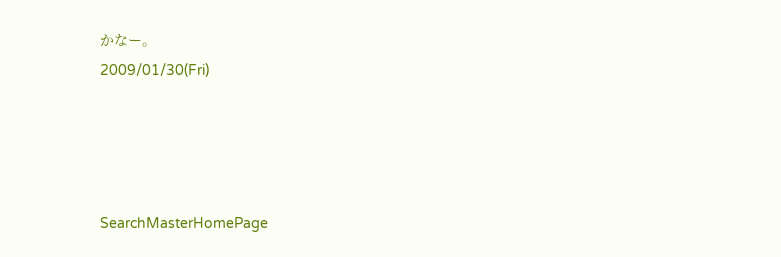かなー。
2009/01/30(Fri)




SearchMasterHomePage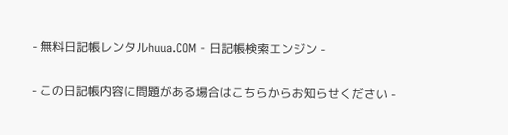- 無料日記帳レンタルhuua.COM - 日記帳検索エンジン -

- この日記帳内容に問題がある場合はこちらからお知らせください -